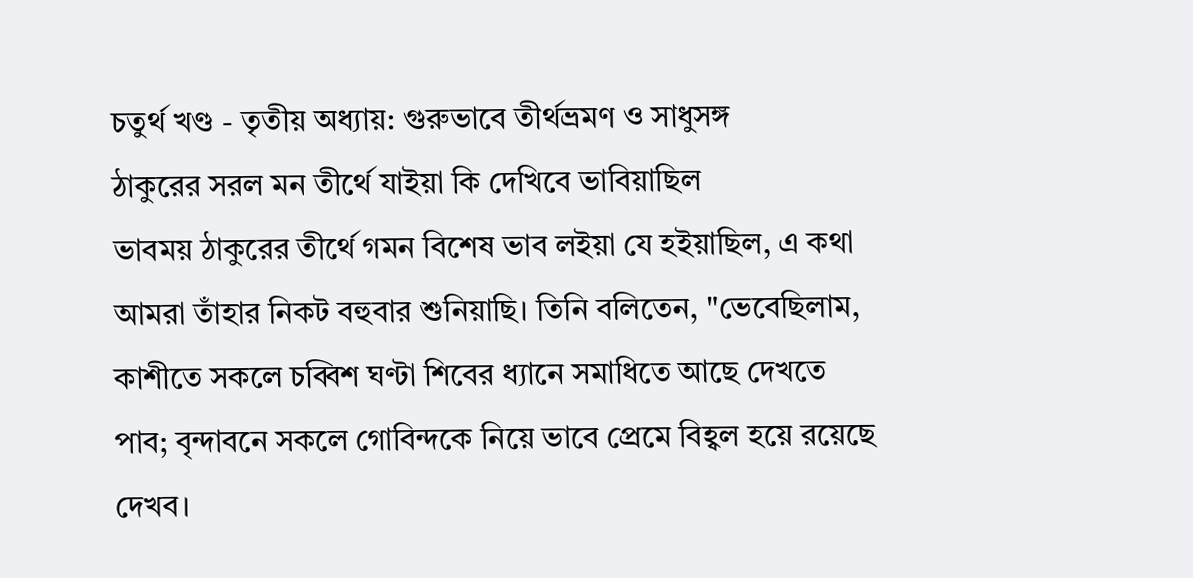চতুর্থ খণ্ড - তৃতীয় অধ্যায়: গুরুভাবে তীর্থভ্রমণ ও সাধুসঙ্গ
ঠাকুরের সরল মন তীর্থে যাইয়া কি দেখিবে ভাবিয়াছিল
ভাবময় ঠাকুরের তীর্থে গমন বিশেষ ভাব লইয়া যে হইয়াছিল, এ কথা আমরা তাঁহার নিকট বহুবার শুনিয়াছি। তিনি বলিতেন, "ভেবেছিলাম, কাশীতে সকলে চব্বিশ ঘণ্টা শিবের ধ্যানে সমাধিতে আছে দেখতে পাব; বৃন্দাবনে সকলে গোবিন্দকে নিয়ে ভাবে প্রেমে বিহ্বল হয়ে রয়েছে দেখব।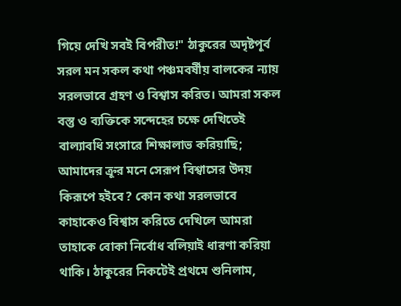গিয়ে দেখি সবই বিপরীত!" ঠাকুরের অদৃষ্টপূর্ব সরল মন সকল কথা পঞ্চমবর্ষীয় বালকের ন্যায় সরলভাবে গ্রহণ ও বিশ্বাস করিত। আমরা সকল বস্তু ও ব্যক্তিকে সন্দেহের চক্ষে দেখিতেই বাল্যাবধি সংসারে শিক্ষালাভ করিয়াছি; আমাদের ক্রূর মনে সেরূপ বিশ্বাসের উদয় কিরূপে হইবে? কোন কথা সরলভাবে কাহাকেও বিশ্বাস করিতে দেখিলে আমরা তাহাকে বোকা নির্বোধ বলিয়াই ধারণা করিয়া থাকি। ঠাকুরের নিকটেই প্রথমে শুনিলাম,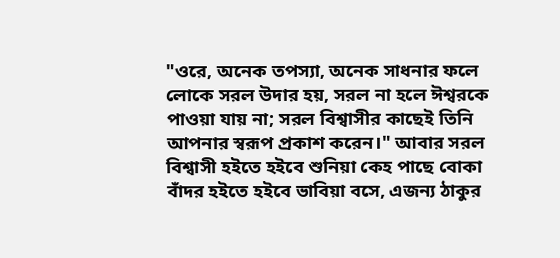"ওরে, অনেক তপস্যা, অনেক সাধনার ফলে লোকে সরল উদার হয়, সরল না হলে ঈশ্বরকে পাওয়া যায় না; সরল বিশ্বাসীর কাছেই তিনি আপনার স্বরূপ প্রকাশ করেন।" আবার সরল বিশ্বাসী হইতে হইবে শুনিয়া কেহ পাছে বোকা বাঁদর হইতে হইবে ভাবিয়া বসে, এজন্য ঠাকুর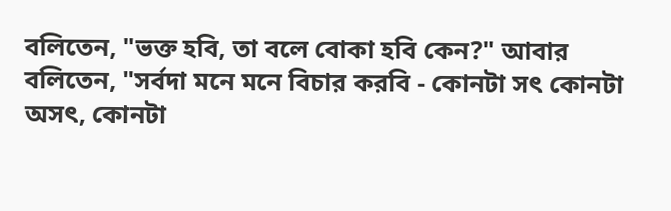বলিতেন, "ভক্ত হবি, তা বলে বোকা হবি কেন?" আবার বলিতেন, "সর্বদা মনে মনে বিচার করবি - কোনটা সৎ কোনটা অসৎ, কোনটা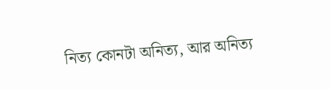নিত্য কোনটা অনিত্য, আর অনিত্য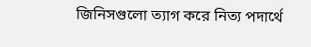জিনিসগুলো ত্যাগ করে নিত্য পদার্থে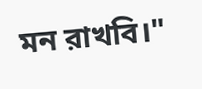মন রাখবি।"